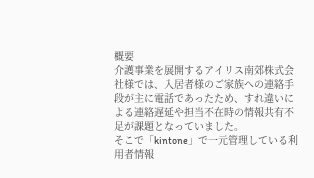概要
介護事業を展開するアイリス南郊株式会社様では、入居者様のご家族への連絡手段が主に電話であったため、すれ違いによる連絡遅延や担当不在時の情報共有不足が課題となっていました。
そこで「kintone」で一元管理している利用者情報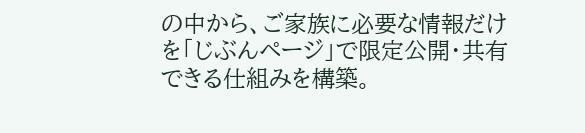の中から、ご家族に必要な情報だけを「じぶんページ」で限定公開・共有できる仕組みを構築。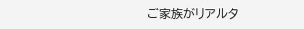ご家族がリアルタ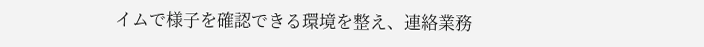イムで様子を確認できる環境を整え、連絡業務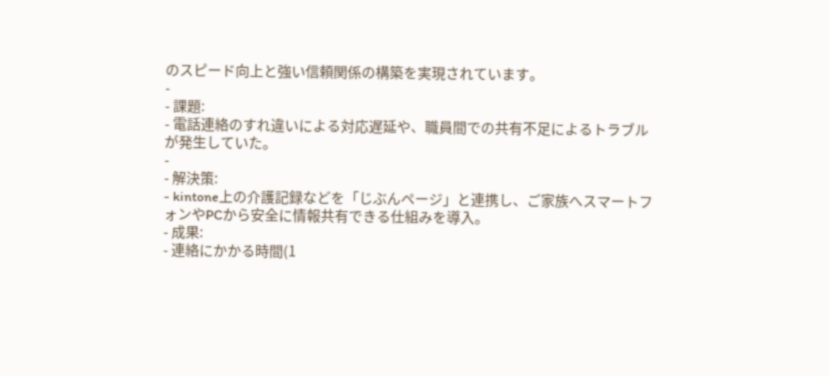のスピード向上と強い信頼関係の構築を実現されています。
-
- 課題:
- 電話連絡のすれ違いによる対応遅延や、職員間での共有不足によるトラブルが発生していた。
-
- 解決策:
- kintone上の介護記録などを「じぶんページ」と連携し、ご家族へスマートフォンやPCから安全に情報共有できる仕組みを導入。
- 成果:
- 連絡にかかる時間(1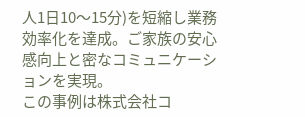人1日10〜15分)を短縮し業務効率化を達成。ご家族の安心感向上と密なコミュニケーションを実現。
この事例は株式会社コ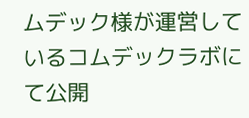ムデック様が運営しているコムデックラボにて公開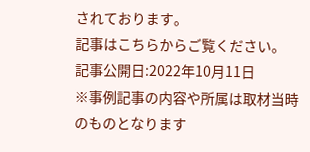されております。
記事はこちらからご覧ください。
記事公開日:2022年10月11日
※事例記事の内容や所属は取材当時のものとなります